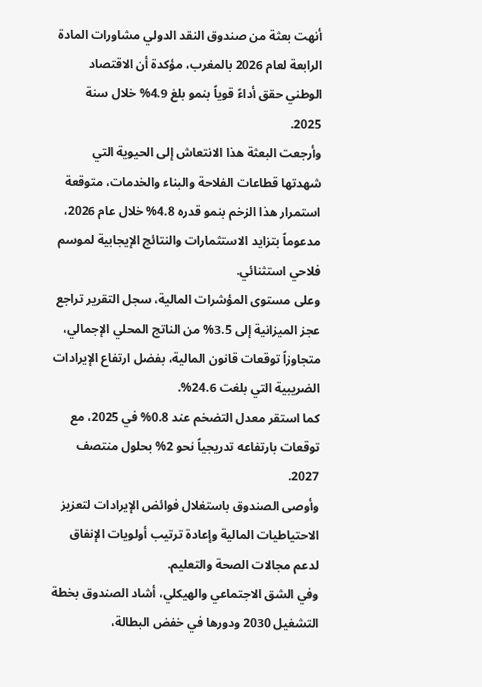أنهت بعثة من صندوق النقد الدولي مشاورات المادة الرابعة لعام 2026 بالمغرب، مؤكدة أن الاقتصاد الوطني حقق أداءً قوياً بنمو بلغ 4.9% خلال سنة 2025.
وأرجعت البعثة هذا الانتعاش إلى الحيوية التي شهدتها قطاعات الفلاحة والبناء والخدمات، متوقعة استمرار هذا الزخم بنمو قدره 4.8% خلال عام 2026، مدعوماً بتزايد الاستثمارات والنتائج الإيجابية لموسم فلاحي استثنائي.
وعلى مستوى المؤشرات المالية، سجل التقرير تراجع عجز الميزانية إلى 3.5% من الناتج المحلي الإجمالي، متجاوزاً توقعات قانون المالية، بفضل ارتفاع الإيرادات الضريبية التي بلغت 24.6%.
كما استقر معدل التضخم عند 0.8% في 2025، مع توقعات بارتفاعه تدريجياً نحو 2% بحلول منتصف 2027.
وأوصى الصندوق باستغلال فوائض الإيرادات لتعزيز الاحتياطيات المالية وإعادة ترتيب أولويات الإنفاق لدعم مجالات الصحة والتعليم.
وفي الشق الاجتماعي والهيكلي، أشاد الصندوق بخطة التشغيل 2030 ودورها في خفض البطالة،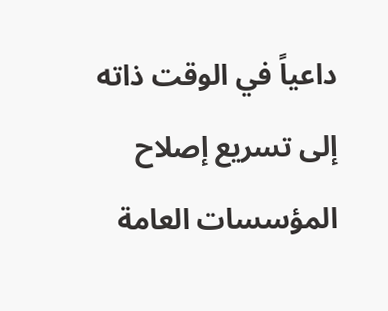داعياً في الوقت ذاته إلى تسريع إصلاح المؤسسات العامة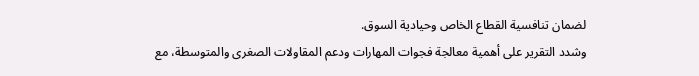لضمان تنافسية القطاع الخاص وحيادية السوق.
وشدد التقرير على أهمية معالجة فجوات المهارات ودعم المقاولات الصغرى والمتوسطة، مع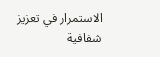الاستمرار في تعزيز شفافية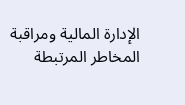الإدارة المالية ومراقبة المخاطر المرتبطة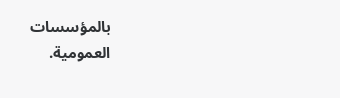بالمؤسسات العمومية.